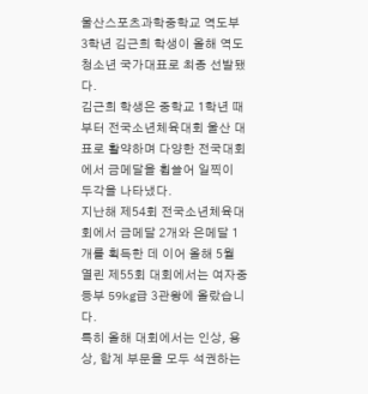울산스포츠과학중학교 역도부 3학년 김근희 학생이 올해 역도 청소년 국가대표로 최종 선발됐다.
김근희 학생은 중학교 1학년 때부터 전국소년체육대회 울산 대표로 활약하며 다양한 전국대회에서 금메달을 휩쓸어 일찍이 두각을 나타냈다.
지난해 제54회 전국소년체육대회에서 금메달 2개와 은메달 1개를 획득한 데 이어 올해 5월 열린 제55회 대회에서는 여자중등부 59kg급 3관왕에 올랐습니다.
특히 올해 대회에서는 인상, 용상, 합계 부문을 모두 석권하는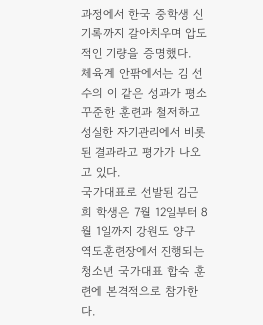과정에서 한국 중학생 신기록까지 갈아치우며 압도적인 기량을 증명했다.
체육계 안팎에서는 김 선수의 이 같은 성과가 평소 꾸준한 훈련과 철저하고 성실한 자기관리에서 비롯된 결과라고 평가가 나오고 있다.
국가대표로 선발된 김근희 학생은 7월 12일부터 8월 1일까지 강원도 양구 역도훈련장에서 진행되는 청소년 국가대표 합숙 훈련에 본격적으로 참가한다.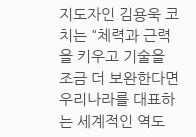지도자인 김용욱 코치는 "체력과 근력을 키우고 기술을 조금 더 보완한다면 우리나라를 대표하는 세계적인 역도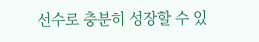선수로 충분히 성장할 수 있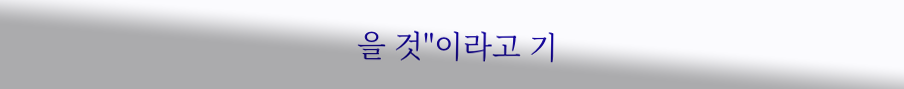을 것"이라고 기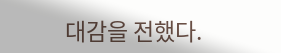대감을 전했다.